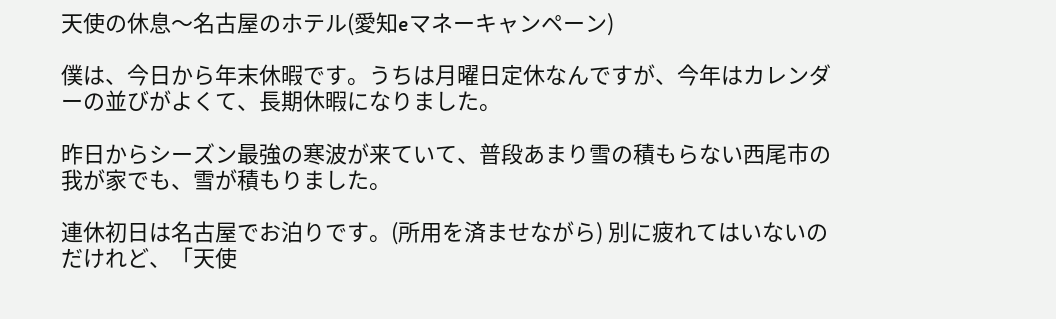天使の休息〜名古屋のホテル(愛知eマネーキャンペーン)

僕は、今日から年末休暇です。うちは月曜日定休なんですが、今年はカレンダーの並びがよくて、長期休暇になりました。

昨日からシーズン最強の寒波が来ていて、普段あまり雪の積もらない西尾市の我が家でも、雪が積もりました。

連休初日は名古屋でお泊りです。(所用を済ませながら) 別に疲れてはいないのだけれど、「天使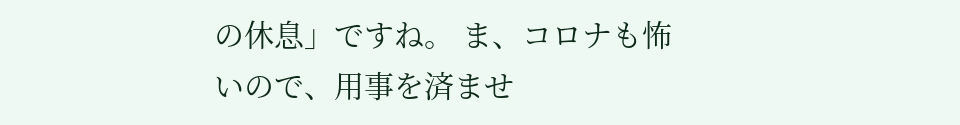の休息」ですね。 ま、コロナも怖いので、用事を済ませ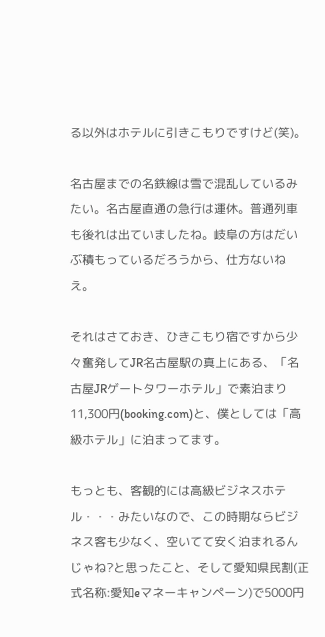る以外はホテルに引きこもりですけど(笑)。

名古屋までの名鉄線は雪で混乱しているみたい。名古屋直通の急行は運休。普通列車も後れは出ていましたね。岐阜の方はだいぶ積もっているだろうから、仕方ないねえ。

それはさておき、ひきこもり宿ですから少々奮発してJR名古屋駅の真上にある、「名古屋JRゲートタワーホテル」で素泊まり11,300円(booking.com)と、僕としては「高級ホテル」に泊まってます。

もっとも、客観的には高級ビジネスホテル・・・みたいなので、この時期ならビジネス客も少なく、空いてて安く泊まれるんじゃね?と思ったこと、そして愛知県民割(正式名称:愛知eマネーキャンペーン)で5000円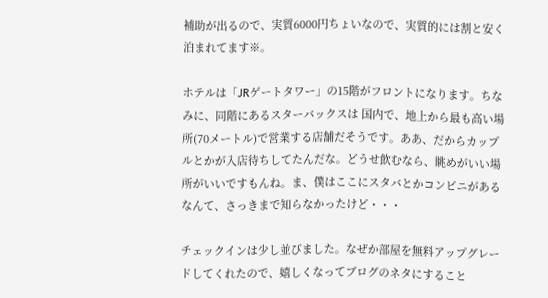補助が出るので、実質6000円ちょいなので、実質的には割と安く泊まれてます※。

ホテルは「JRゲートタワー」の15階がフロントになります。ちなみに、同階にあるスターバックスは 国内で、地上から最も高い場所(70メートル)で営業する店舗だそうです。ああ、だからカップルとかが入店待ちしてたんだな。どうせ飲むなら、眺めがいい場所がいいですもんね。ま、僕はここにスタバとかコンビニがあるなんて、さっきまで知らなかったけど・・・

チェックインは少し並びました。なぜか部屋を無料アップグレードしてくれたので、嬉しくなってブログのネタにすること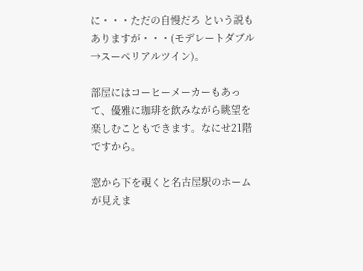に・・・ただの自慢だろ という説もありますが・・・(モデレートダブル→スーペリアルツイン)。

部屋にはコーヒーメーカーもあって、優雅に珈琲を飲みながら眺望を楽しむこともできます。なにせ21階ですから。

窓から下を覗くと名古屋駅のホームが見えま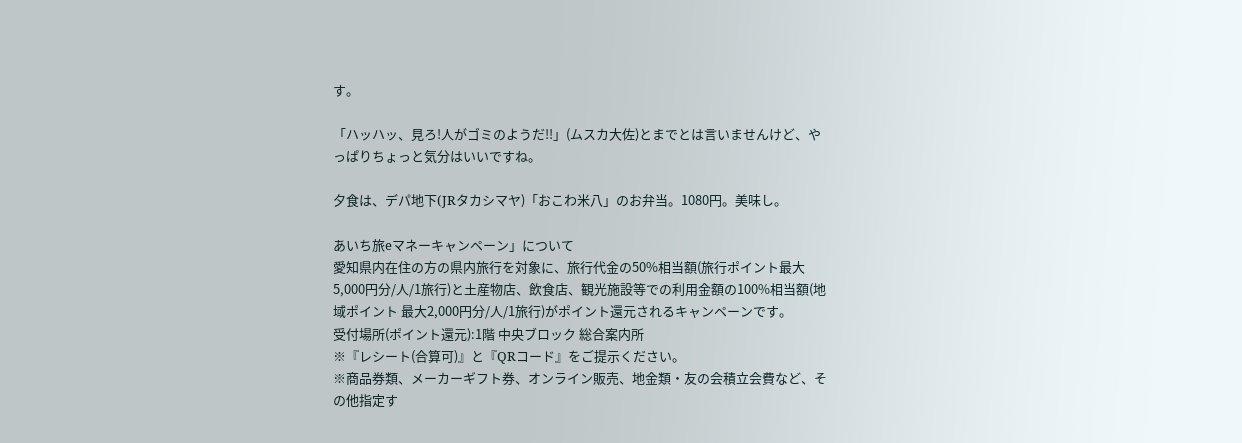す。

「ハッハッ、見ろ!人がゴミのようだ!!」(ムスカ大佐)とまでとは言いませんけど、やっぱりちょっと気分はいいですね。

夕食は、デパ地下(JRタカシマヤ)「おこわ米八」のお弁当。1080円。美味し。

あいち旅eマネーキャンペーン」について
愛知県内在住の方の県内旅行を対象に、旅行代金の50%相当額(旅行ポイント最大5,000円分/人/1旅行)と土産物店、飲食店、観光施設等での利用金額の100%相当額(地域ポイント 最大2,000円分/人/1旅行)がポイント還元されるキャンペーンです。
受付場所(ポイント還元):1階 中央ブロック 総合案内所
※『レシート(合算可)』と『QRコード』をご提示ください。
※商品券類、メーカーギフト券、オンライン販売、地金類・友の会積立会費など、その他指定す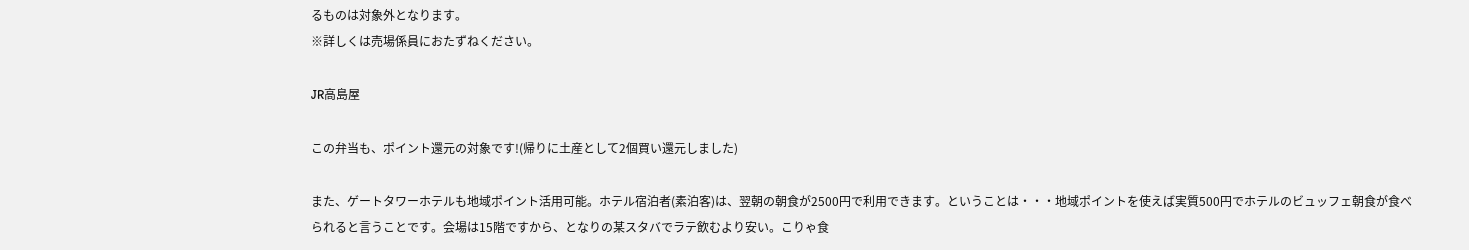るものは対象外となります。
※詳しくは売場係員におたずねください。

JR高島屋

この弁当も、ポイント還元の対象です!(帰りに土産として2個買い還元しました)

また、ゲートタワーホテルも地域ポイント活用可能。ホテル宿泊者(素泊客)は、翌朝の朝食が2500円で利用できます。ということは・・・地域ポイントを使えば実質500円でホテルのビュッフェ朝食が食べられると言うことです。会場は15階ですから、となりの某スタバでラテ飲むより安い。こりゃ食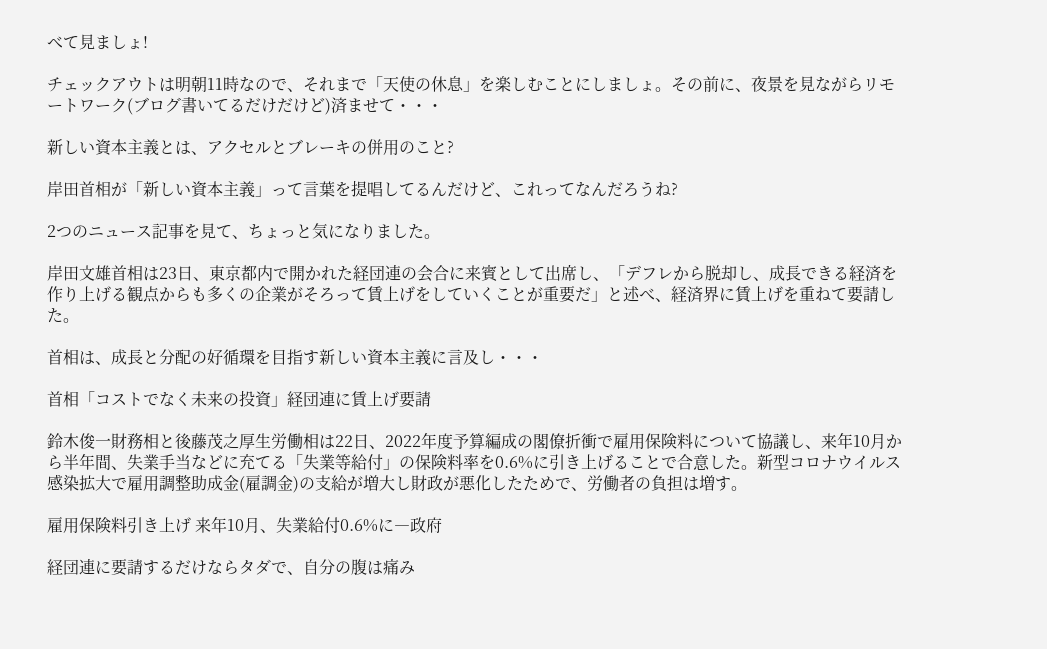べて見ましょ!

チェックアウトは明朝11時なので、それまで「天使の休息」を楽しむことにしましょ。その前に、夜景を見ながらリモートワーク(ブログ書いてるだけだけど)済ませて・・・

新しい資本主義とは、アクセルとブレーキの併用のこと?

岸田首相が「新しい資本主義」って言葉を提唱してるんだけど、これってなんだろうね?

2つのニュース記事を見て、ちょっと気になりました。

岸田文雄首相は23日、東京都内で開かれた経団連の会合に来賓として出席し、「デフレから脱却し、成長できる経済を作り上げる観点からも多くの企業がそろって賃上げをしていくことが重要だ」と述べ、経済界に賃上げを重ねて要請した。

首相は、成長と分配の好循環を目指す新しい資本主義に言及し・・・

首相「コストでなく未来の投資」経団連に賃上げ要請

鈴木俊一財務相と後藤茂之厚生労働相は22日、2022年度予算編成の閣僚折衝で雇用保険料について協議し、来年10月から半年間、失業手当などに充てる「失業等給付」の保険料率を0.6%に引き上げることで合意した。新型コロナウイルス感染拡大で雇用調整助成金(雇調金)の支給が増大し財政が悪化したためで、労働者の負担は増す。

雇用保険料引き上げ 来年10月、失業給付0.6%に―政府

経団連に要請するだけならタダで、自分の腹は痛み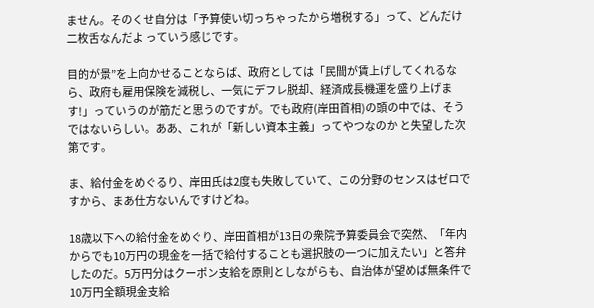ません。そのくせ自分は「予算使い切っちゃったから増税する」って、どんだけ二枚舌なんだよ っていう感じです。

目的が景”を上向かせることならば、政府としては「民間が賃上げしてくれるなら、政府も雇用保険を減税し、一気にデフレ脱却、経済成長機運を盛り上げます!」っていうのが筋だと思うのですが。でも政府(岸田首相)の頭の中では、そうではないらしい。ああ、これが「新しい資本主義」ってやつなのか と失望した次第です。

ま、給付金をめぐるり、岸田氏は2度も失敗していて、この分野のセンスはゼロですから、まあ仕方ないんですけどね。

18歳以下への給付金をめぐり、岸田首相が13日の衆院予算委員会で突然、「年内からでも10万円の現金を一括で給付することも選択肢の一つに加えたい」と答弁したのだ。5万円分はクーポン支給を原則としながらも、自治体が望めば無条件で10万円全額現金支給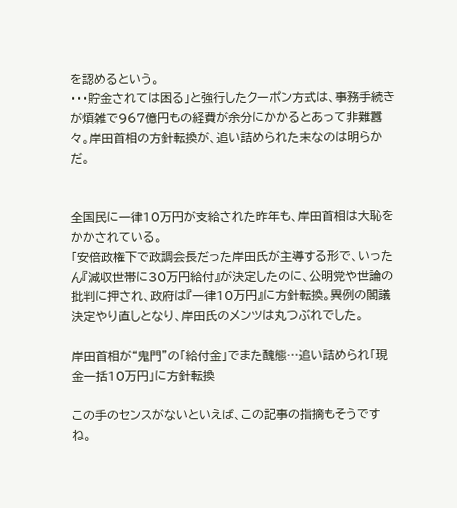を認めるという。
・・・貯金されては困る」と強行したクーポン方式は、事務手続きが煩雑で967億円もの経費が余分にかかるとあって非難囂々。岸田首相の方針転換が、追い詰められた末なのは明らかだ。


全国民に一律10万円が支給された昨年も、岸田首相は大恥をかかされている。
「安倍政権下で政調会長だった岸田氏が主導する形で、いったん『減収世帯に30万円給付』が決定したのに、公明党や世論の批判に押され、政府は『一律10万円』に方針転換。異例の閣議決定やり直しとなり、岸田氏のメンツは丸つぶれでした。

岸田首相が“鬼門”の「給付金」でまた醜態…追い詰められ「現金一括10万円」に方針転換

この手のセンスがないといえば、この記事の指摘もそうですね。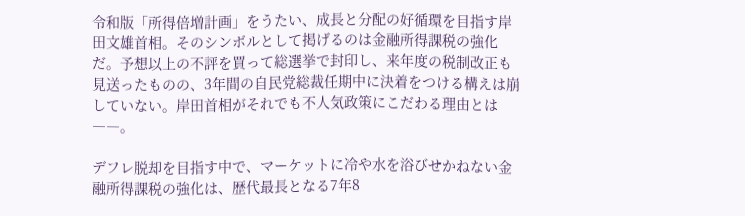令和版「所得倍増計画」をうたい、成長と分配の好循環を目指す岸田文雄首相。そのシンボルとして掲げるのは金融所得課税の強化だ。予想以上の不評を買って総選挙で封印し、来年度の税制改正も見送ったものの、3年間の自民党総裁任期中に決着をつける構えは崩していない。岸田首相がそれでも不人気政策にこだわる理由とは――。

デフレ脱却を目指す中で、マーケットに冷や水を浴びせかねない金融所得課税の強化は、歴代最長となる7年8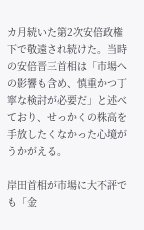カ月続いた第2次安倍政権下で敬遠され続けた。当時の安倍晋三首相は「市場への影響も含め、慎重かつ丁寧な検討が必要だ」と述べており、せっかくの株高を手放したくなかった心境がうかがえる。

岸田首相が市場に大不評でも「金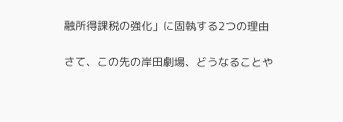融所得課税の強化」に固執する2つの理由

さて、この先の岸田劇場、どうなることや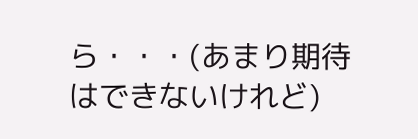ら・・・(あまり期待はできないけれど)